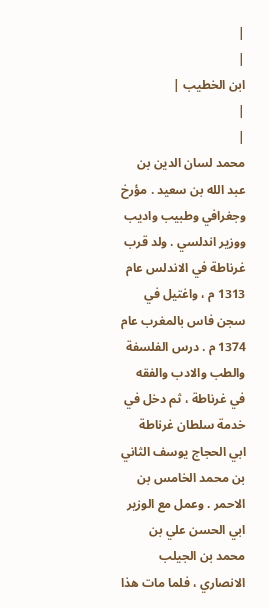|
|
ابن الخطيب |
|
|
محمد لسان الدين بن عبد الله بن سعيد . مؤرخ وجغرافي وطبيب واديب ووزير اندلسي . ولد قرب غرناطة في الاندلس عام 1313 م ، واغتيل في سجن فاس بالمغرب عام 1374 م . درس الفلسفة والطب والادب والفقه في غرناطة ، ثم دخل في خدمة سلطان غرناطة ابي الحجاج يوسف الثاني بن محمد الخامس بن الاحمر . وعمل مع الوزير ابي الحسن علي بن محمد بن الجيلب الانصاري ، فلما مات هذا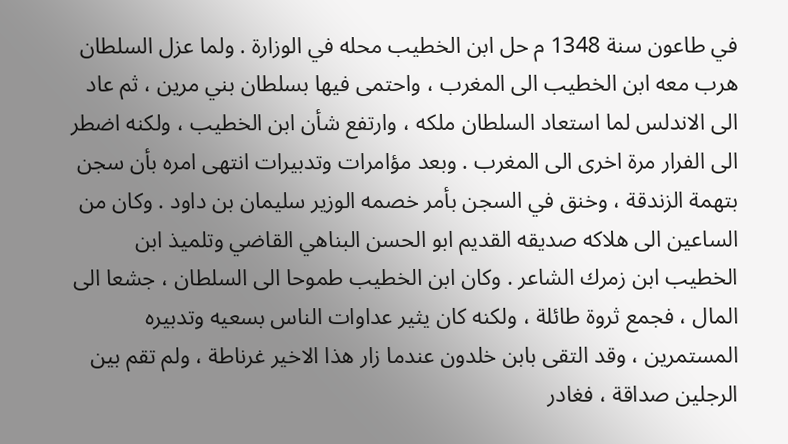في طاعون سنة 1348 م حل ابن الخطيب محله في الوزارة . ولما عزل السلطان هرب معه ابن الخطيب الى المغرب ، واحتمى فيها بسلطان بني مرين ، ثم عاد الى الاندلس لما استعاد السلطان ملكه ، وارتفع شأن ابن الخطيب ، ولكنه اضطر الى الفرار مرة اخرى الى المغرب . وبعد مؤامرات وتدبيرات انتهى امره بأن سجن بتهمة الزندقة ، وخنق في السجن بأمر خصمه الوزير سليمان بن داود . وكان من الساعين الى هلاكه صديقه القديم ابو الحسن البناهي القاضي وتلميذ ابن الخطيب ابن زمرك الشاعر . وكان ابن الخطيب طموحا الى السلطان ، جشعا الى المال ، فجمع ثروة طائلة ، ولكنه كان يثير عداوات الناس بسعيه وتدبيره المستمرين ، وقد التقى بابن خلدون عندما زار هذا الاخير غرناطة ، ولم تقم بين الرجلين صداقة ، فغادر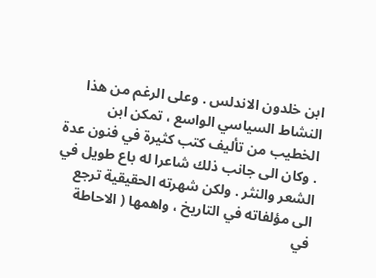ابن خلدون الاندلس . وعلى الرغم من هذا النشاط السياسي الواسع ، تمكن ابن الخطيب من تأليف كتب كثيرة في فنون عدة . وكان الى جانب ذلك شاعرا له باع طويل في الشعر والنثر . ولكن شهرته الحقيقية ترجع الى مؤلفاته في التاريخ ، واهمها ( الاحاطة في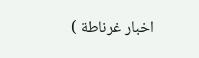اخبار غرناطة )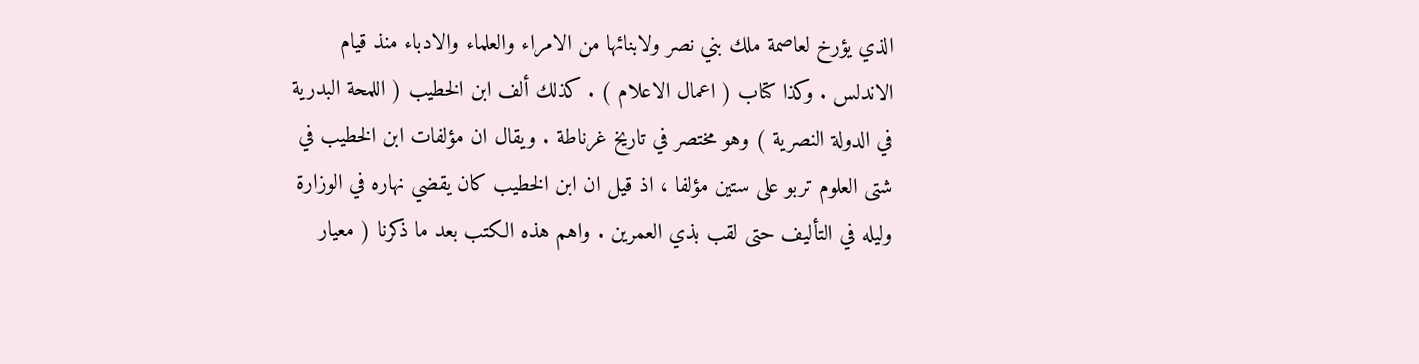الذي يؤرخ لعاصمة ملك بني نصر ولابنائها من الامراء والعلماء والادباء منذ قيام الاندلس . وكذا كتاب ( اعمال الاعلام ) . كذلك ألف ابن الخطيب ( اللمحة البدرية في الدولة النصرية ) وهو مختصر في تاريخ غرناطة . ويقال ان مؤلفات ابن الخطيب في شتى العلوم تربو على ستين مؤلفا ، اذ قيل ان ابن الخطيب كان يقضي نهاره في الوزارة وليله في التأليف حتى لقب بذي العمرين . واهم هذه الكتب بعد ما ذكرنا ( معيار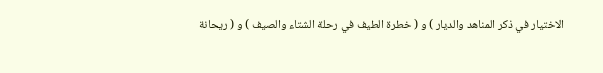الاختيار في ذكر المناهد والديار ) و ( خطرة الطيف في رحلة الشتاء والصيف ) و ( ريحانة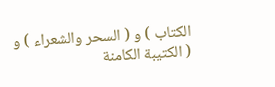الكتاب ) و ( السحر والشعراء ) و ( الكتيبة الكامنة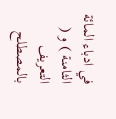في ادباء المائة الثامنة ) و ( التعريف بالمصطلح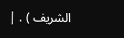الشريف ) . |